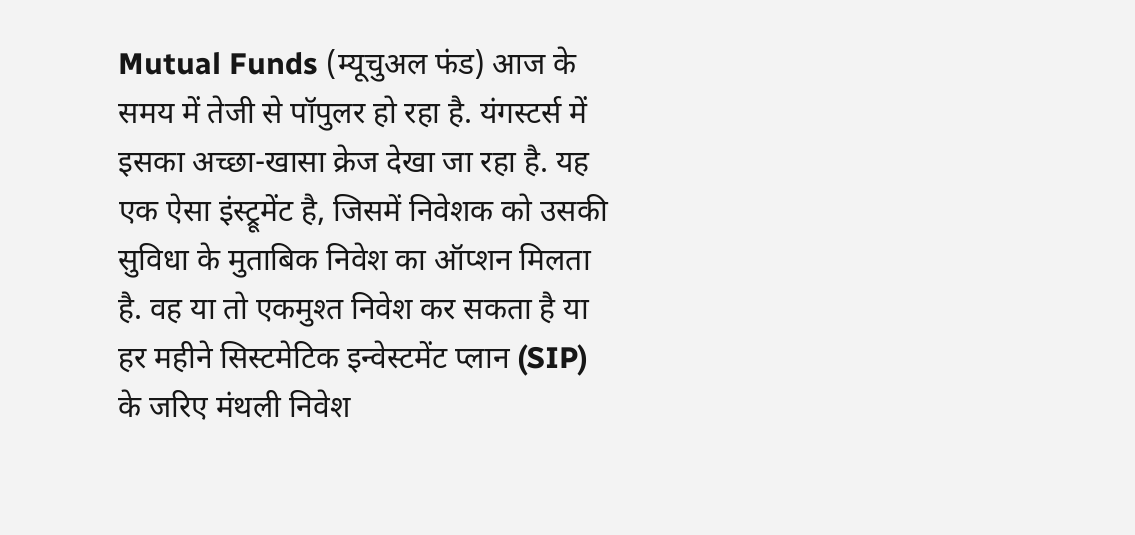Mutual Funds (म्यूचुअल फंड) आज के समय में तेजी से पॉपुलर हो रहा है. यंगस्टर्स में इसका अच्छा-खासा क्रेज देखा जा रहा है. यह एक ऐसा इंस्ट्रूमेंट है, जिसमें निवेशक को उसकी सुविधा के मुताबिक निवेश का ऑप्शन मिलता है. वह या तो एकमुश्त निवेश कर सकता है या हर महीने सिस्टमेटिक इन्वेस्टमेंट प्लान (SIP) के जरिए मंथली निवेश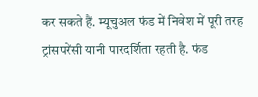कर सकते हैं. म्यूचुअल फंड में निवेश में पूरी तरह ट्रांसपरेंसी यानी पारदर्शिता रहती है. फंड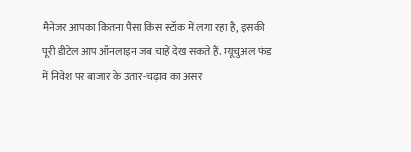मैनेजर आपका कितना पैसा किस स्टॉक में लगा रहा है, इसकी पूरी डीटेल आप ऑनलाइन जब चाहें देख सकते हैं. म्यूचुअल फंड में निवेश पर बाजार के उतार-चढ़ाव का असर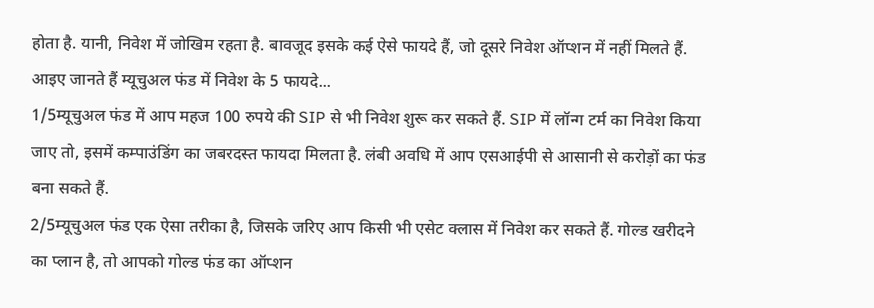होता है. यानी, निवेश में जोखिम रहता है. बावजूद इसके कई ऐसे फायदे हैं, जो दूसरे निवेश ऑप्शन में नहीं मिलते हैं. आइए जानते हैं म्यूचुअल फंड में निवेश के 5 फायदे...
1/5म्यूचुअल फंड में आप महज 100 रुपये की SIP से भी निवेश शुरू कर सकते हैं. SIP में लॉन्ग टर्म का निवेश किया जाए तो, इसमें कम्पाउंडिंग का जबरदस्त फायदा मिलता है. लंबी अवधि में आप एसआईपी से आसानी से करोड़ों का फंड बना सकते हैं.
2/5म्यूचुअल फंड एक ऐसा तरीका है, जिसके जरिए आप किसी भी एसेट क्लास में निवेश कर सकते हैं. गोल्ड खरीदने का प्लान है, तो आपको गोल्ड फंड का ऑप्शन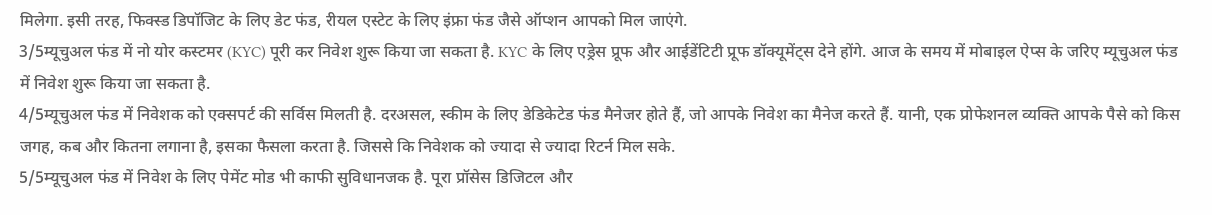मिलेगा. इसी तरह, फिक्स्ड डिपॉजिट के लिए डेट फंड, रीयल एस्टेट के लिए इंफ्रा फंड जैसे ऑप्शन आपको मिल जाएंगे.
3/5म्यूचुअल फंड में नो योर कस्टमर (KYC) पूरी कर निवेश शुरू किया जा सकता है. KYC के लिए एड्रेस प्रूफ और आईडेंटिटी प्रूफ डॉक्यूमेंट्स देने होंगे. आज के समय में मोबाइल ऐप्स के जरिए म्यूचुअल फंड में निवेश शुरू किया जा सकता है.
4/5म्यूचुअल फंड में निवेशक को एक्सपर्ट की सर्विस मिलती है. दरअसल, स्कीम के लिए डेडिकेटेड फंड मैनेजर होते हैं, जो आपके निवेश का मैनेज करते हैं. यानी, एक प्रोफेशनल व्यक्ति आपके पैसे को किस जगह, कब और कितना लगाना है, इसका फैसला करता है. जिससे कि निवेशक को ज्यादा से ज्यादा रिटर्न मिल सके.
5/5म्यूचुअल फंड में निवेश के लिए पेमेंट मोड भी काफी सुविधानजक है. पूरा प्रॉसेस डिजिटल और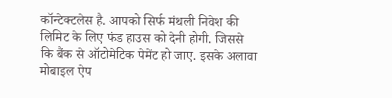कॉन्टेक्टलेस है. आपको सिर्फ मंथली निवेश की लिमिट के लिए फंड हाउस को देनी होगी. जिससे कि बैंक से ऑटोमेटिक पेमेंट हो जाए. इसके अलावा मोबाइल ऐप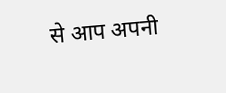से आप अपनी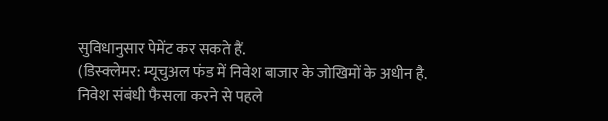सुविधानुसार पेमेंट कर सकते हैं.
(डिस्क्लेमर: म्यूचुअल फंड में निवेश बाजार के जोखिमों के अधीन है. निवेश संबंधी फैसला करने से पहले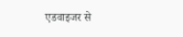एडवाइजर से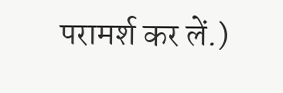परामर्श कर लें.)